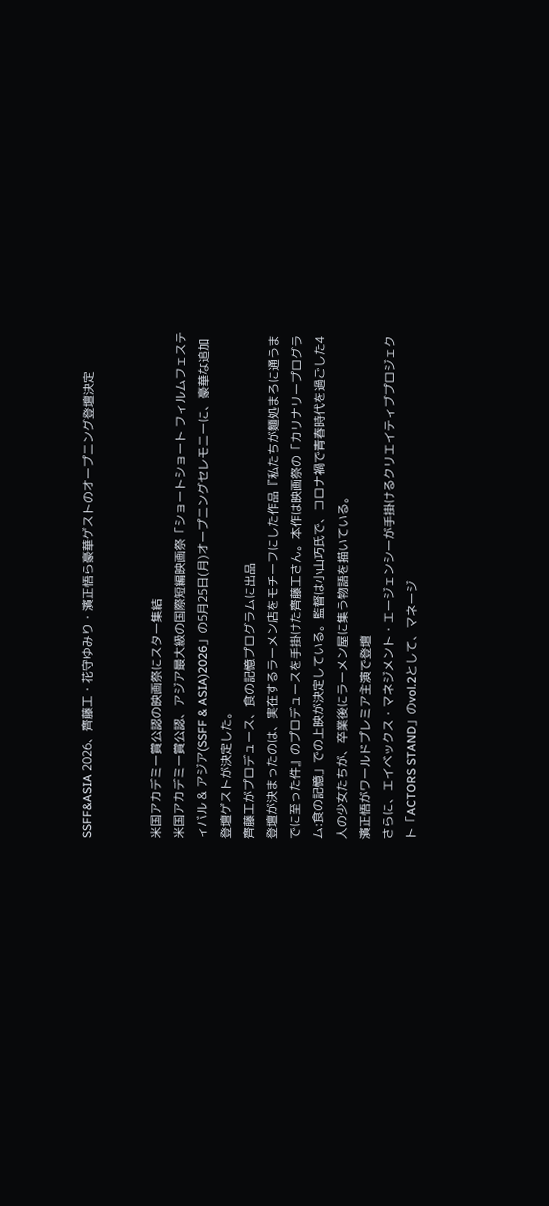SSFF&ASIA 2026、齊藤工・花守ゆみり・濱正悟ら豪華ゲストのオープニング登壇決定


米国アカデミー賞公認の映画祭にスター集結
米国アカデミー賞公認、アジア最大級の国際短編映画祭「ショートショート フィルムフェスティバル & アジア(SSFF & ASIA)2026」の5月25日(月)オープニングセレモニーに、豪華な追加登壇ゲストが決定した。
齊藤工がプロデュース、食の記憶プログラムに出品
登壇が決まったのは、実在するラーメン店をモチーフにした作品『私たちが麵処まろに通うまでに至った件』のプロデュースを手掛けた齊藤工さん。本作は映画祭の「カリナリープログラム:食の記憶」での上映が決定している。監督は小山巧氏で、コロナ禍で青春時代を過ごした4人の少女たちが、卒業後にラーメン屋に集う物語を描いている。
濱正悟がワールドプレミア主演で登壇
さらに、エイベックス・マネジメント・エージェンシーが手掛けるクリエイティブプロジェクト「ACTORS STAND」のvol.2として、マネージ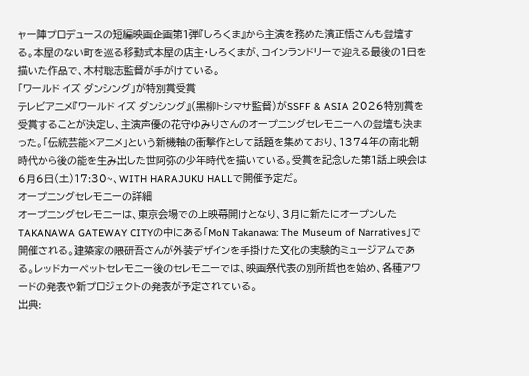ャー陣プロデュースの短編映画企画第1弾『しろくま』から主演を務めた濱正悟さんも登壇する。本屋のない町を巡る移動式本屋の店主・しろくまが、コインランドリーで迎える最後の1日を描いた作品で、木村聡志監督が手がけている。
「ワールド イズ ダンシング」が特別賞受賞
テレビアニメ『ワールド イズ ダンシング』(黒柳トシマサ監督)がSSFF & ASIA 2026特別賞を受賞することが決定し、主演声優の花守ゆみりさんのオープニングセレモニーへの登壇も決まった。「伝統芸能×アニメ」という新機軸の衝撃作として話題を集めており、1374年の南北朝時代から後の能を生み出した世阿弥の少年時代を描いている。受賞を記念した第1話上映会は6月6日(土)17:30~、WITH HARAJUKU HALLで開催予定だ。
オープニングセレモニーの詳細
オープニングセレモニーは、東京会場での上映幕開けとなり、3月に新たにオープンしたTAKANAWA GATEWAY CITYの中にある「MoN Takanawa: The Museum of Narratives」で開催される。建築家の隈研吾さんが外装デザインを手掛けた文化の実験的ミュージアムである。レッドカーペットセレモニー後のセレモニーでは、映画祭代表の別所哲也を始め、各種アワードの発表や新プロジェクトの発表が予定されている。
出典: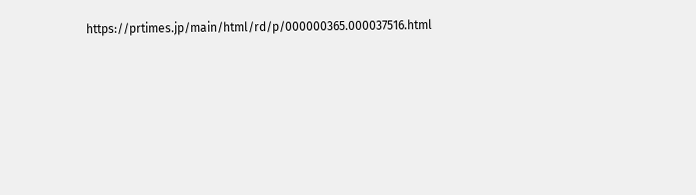https://prtimes.jp/main/html/rd/p/000000365.000037516.html